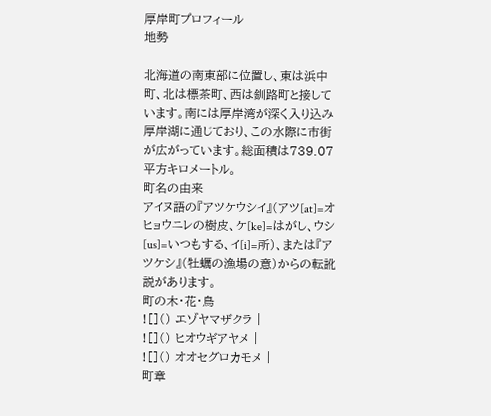厚岸町プロフィール
地勢

北海道の南東部に位置し、東は浜中町、北は標茶町、西は釧路町と接しています。南には厚岸湾が深く入り込み厚岸湖に通じており、この水際に市街が広がっています。総面積は739.07平方キロメートル。
町名の由来
アイヌ語の『アツケウシイ』(アツ[at]=オヒョウニレの樹皮、ケ[ke]=はがし、ウシ[us]=いつもする、イ[i]=所)、または『アツケシ』(牡蠣の漁場の意)からの転訛説があります。
町の木・花・鳥
![]() エゾヤマザクラ |
![]() ヒオウギアヤメ |
![]() オオセグロカモメ |
町章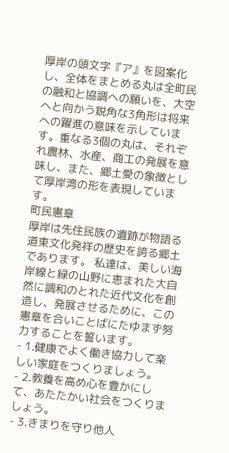厚岸の頭文字『ア』を図案化し、全体をまとめる丸は全町民の融和と協調への願いを、大空へと向かう鋭角な3角形は将来への躍進の意味を示しています。重なる3個の丸は、それぞれ農林、水産、商工の発展を意味し、また、郷土愛の象徴として厚岸湾の形を表現しています。
町民憲章
厚岸は先住民族の遺跡が物語る道東文化発祥の歴史を誇る郷土であります。 私達は、美しい海岸線と緑の山野に恵まれた大自然に調和のとれた近代文化を創造し、発展させるために、この憲章を合いことばにたゆまず努力することを誓います。
- 1.健康でよく働き協力して楽しい家庭をつくりましょう。
- 2.教養を高め心を豊かにして、あたたかい社会をつくりましょう。
- 3.きまりを守り他人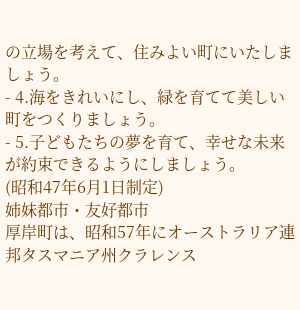の立場を考えて、住みよい町にいたしましょう。
- 4.海をきれいにし、緑を育てて美しい町をつくりましょう。
- 5.子どもたちの夢を育て、幸せな未来が約束できるようにしましょう。
(昭和47年6月1日制定)
姉妹都市・友好都市
厚岸町は、昭和57年にオーストラリア連邦タスマニア州クラレンス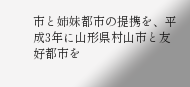市と姉妹都市の提携を、平成3年に山形県村山市と友好都市を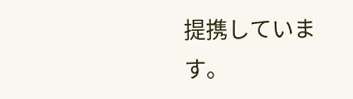提携しています。